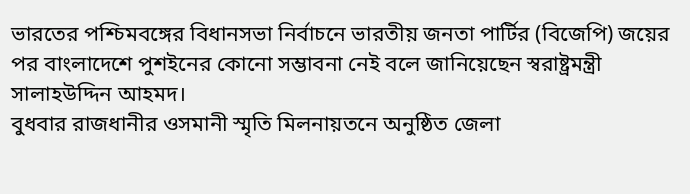ভারতের পশ্চিমবঙ্গের বিধানসভা নির্বাচনে ভারতীয় জনতা পার্টির (বিজেপি) জয়ের পর বাংলাদেশে পুশইনের কোনো সম্ভাবনা নেই বলে জানিয়েছেন স্বরাষ্ট্রমন্ত্রী সালাহউদ্দিন আহমদ।
বুধবার রাজধানীর ওসমানী স্মৃতি মিলনায়তনে অনুষ্ঠিত জেলা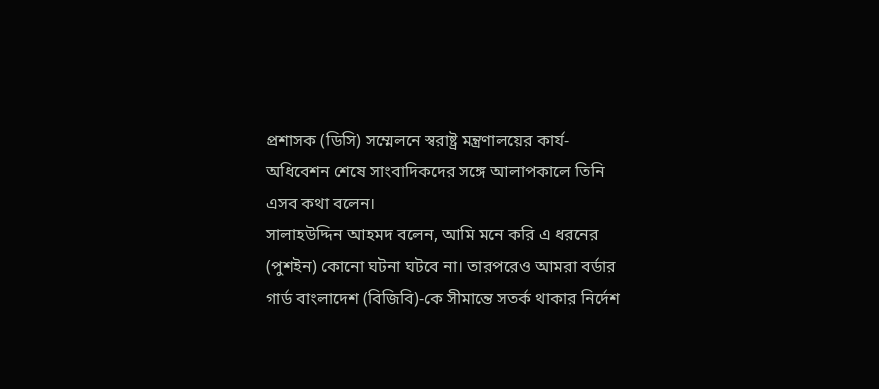প্রশাসক (ডিসি) সম্মেলনে স্বরাষ্ট্র মন্ত্রণালয়ের কার্য-অধিবেশন শেষে সাংবাদিকদের সঙ্গে আলাপকালে তিনি এসব কথা বলেন।
সালাহউদ্দিন আহমদ বলেন, আমি মনে করি এ ধরনের (পুশইন) কোনো ঘটনা ঘটবে না। তারপরেও আমরা বর্ডার গার্ড বাংলাদেশ (বিজিবি)-কে সীমান্তে সতর্ক থাকার নির্দেশ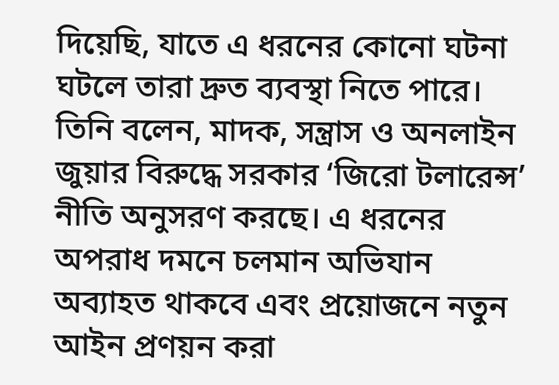দিয়েছি, যাতে এ ধরনের কোনো ঘটনা ঘটলে তারা দ্রুত ব্যবস্থা নিতে পারে।
তিনি বলেন, মাদক, সন্ত্রাস ও অনলাইন জুয়ার বিরুদ্ধে সরকার ‘জিরো টলারেন্স’ নীতি অনুসরণ করছে। এ ধরনের অপরাধ দমনে চলমান অভিযান অব্যাহত থাকবে এবং প্রয়োজনে নতুন আইন প্রণয়ন করা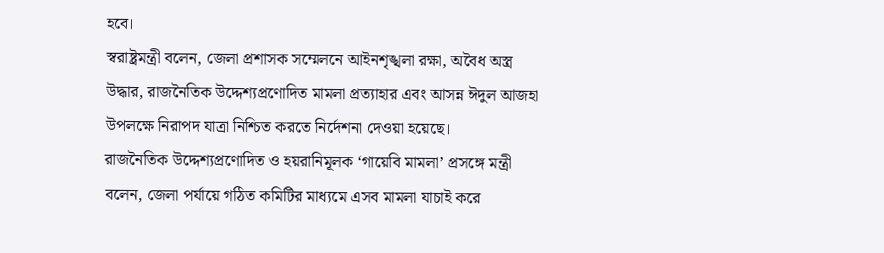হবে।
স্বরাষ্ট্রমন্ত্রী বলেন, জেলা প্রশাসক সম্মেলনে আইনশৃঙ্খলা রক্ষা, অবৈধ অস্ত্র উদ্ধার, রাজনৈতিক উদ্দেশ্যপ্রণোদিত মামলা প্রত্যাহার এবং আসন্ন ঈদুল আজহা উপলক্ষে নিরাপদ যাত্রা নিশ্চিত করতে নির্দেশনা দেওয়া হয়েছে।
রাজনৈতিক উদ্দেশ্যপ্রণোদিত ও হয়রানিমূলক ‘গায়েবি মামলা’ প্রসঙ্গে মন্ত্রী বলেন, জেলা পর্যায়ে গঠিত কমিটির মাধ্যমে এসব মামলা যাচাই করে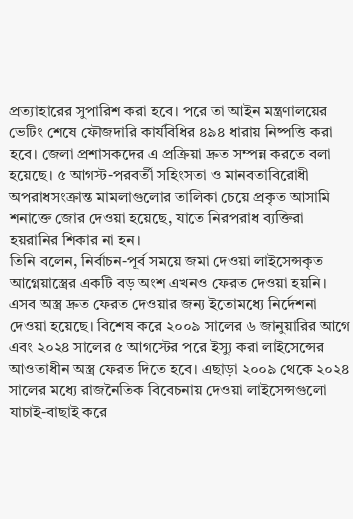প্রত্যাহারের সুপারিশ করা হবে। পরে তা আইন মন্ত্রণালয়ের ভেটিং শেষে ফৌজদারি কার্যবিধির ৪৯৪ ধারায় নিষ্পত্তি করা হবে। জেলা প্রশাসকদের এ প্রক্রিয়া দ্রুত সম্পন্ন করতে বলা হয়েছে। ৫ আগস্ট-পরবর্তী সহিংসতা ও মানবতাবিরোধী অপরাধসংক্রান্ত মামলাগুলোর তালিকা চেয়ে প্রকৃত আসামি শনাক্তে জোর দেওয়া হয়েছে, যাতে নিরপরাধ ব্যক্তিরা হয়রানির শিকার না হন।
তিনি বলেন, নির্বাচন-পূর্ব সময়ে জমা দেওয়া লাইসেন্সকৃত আগ্নেয়াস্ত্রের একটি বড় অংশ এখনও ফেরত দেওয়া হয়নি। এসব অস্ত্র দ্রুত ফেরত দেওয়ার জন্য ইতোমধ্যে নির্দেশনা দেওয়া হয়েছে। বিশেষ করে ২০০৯ সালের ৬ জানুয়ারির আগে এবং ২০২৪ সালের ৫ আগস্টের পরে ইস্যু করা লাইসেন্সের আওতাধীন অস্ত্র ফেরত দিতে হবে। এছাড়া ২০০৯ থেকে ২০২৪ সালের মধ্যে রাজনৈতিক বিবেচনায় দেওয়া লাইসেন্সগুলো যাচাই-বাছাই করে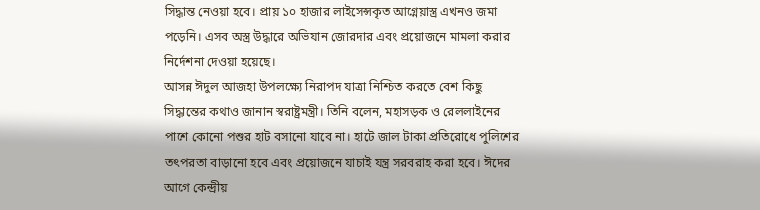সিদ্ধান্ত নেওয়া হবে। প্রায় ১০ হাজার লাইসেন্সকৃত আগ্নেয়াস্ত্র এখনও জমা পড়েনি। এসব অস্ত্র উদ্ধারে অভিযান জোরদার এবং প্রয়োজনে মামলা করার নির্দেশনা দেওয়া হয়েছে।
আসন্ন ঈদুল আজহা উপলক্ষ্যে নিরাপদ যাত্রা নিশ্চিত করতে বেশ কিছু সিদ্ধান্তের কথাও জানান স্বরাষ্ট্রমন্ত্রী। তিনি বলেন, মহাসড়ক ও রেললাইনের পাশে কোনো পশুর হাট বসানো যাবে না। হাটে জাল টাকা প্রতিরোধে পুলিশের তৎপরতা বাড়ানো হবে এবং প্রয়োজনে যাচাই যন্ত্র সরবরাহ করা হবে। ঈদের আগে কেন্দ্রীয়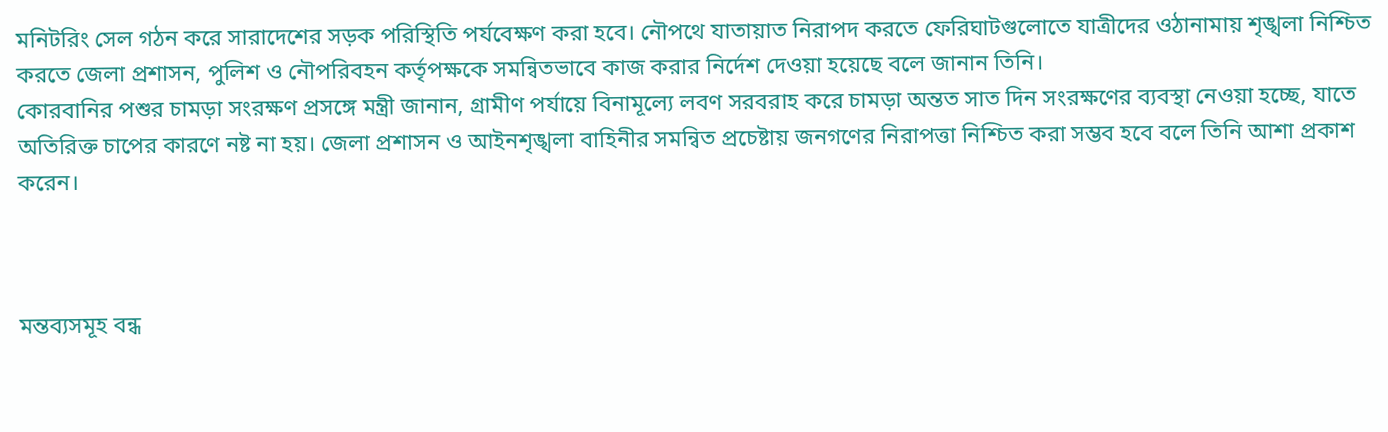মনিটরিং সেল গঠন করে সারাদেশের সড়ক পরিস্থিতি পর্যবেক্ষণ করা হবে। নৌপথে যাতায়াত নিরাপদ করতে ফেরিঘাটগুলোতে যাত্রীদের ওঠানামায় শৃঙ্খলা নিশ্চিত করতে জেলা প্রশাসন, পুলিশ ও নৌপরিবহন কর্তৃপক্ষকে সমন্বিতভাবে কাজ করার নির্দেশ দেওয়া হয়েছে বলে জানান তিনি।
কোরবানির পশুর চামড়া সংরক্ষণ প্রসঙ্গে মন্ত্রী জানান, গ্রামীণ পর্যায়ে বিনামূল্যে লবণ সরবরাহ করে চামড়া অন্তত সাত দিন সংরক্ষণের ব্যবস্থা নেওয়া হচ্ছে, যাতে অতিরিক্ত চাপের কারণে নষ্ট না হয়। জেলা প্রশাসন ও আইনশৃঙ্খলা বাহিনীর সমন্বিত প্রচেষ্টায় জনগণের নিরাপত্তা নিশ্চিত করা সম্ভব হবে বলে তিনি আশা প্রকাশ করেন।



মন্তব্যসমূহ বন্ধ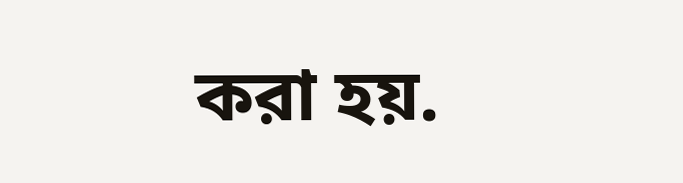করা হয়.